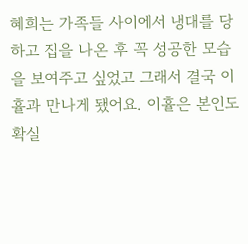혜희는 가족들 사이에서 냉대를 당하고 집을 나온 후 꼭 성공한 모습을 보여주고 싶었고 그래서 결국 이휼과 만나게 됐어요. 이휼은 본인도 확실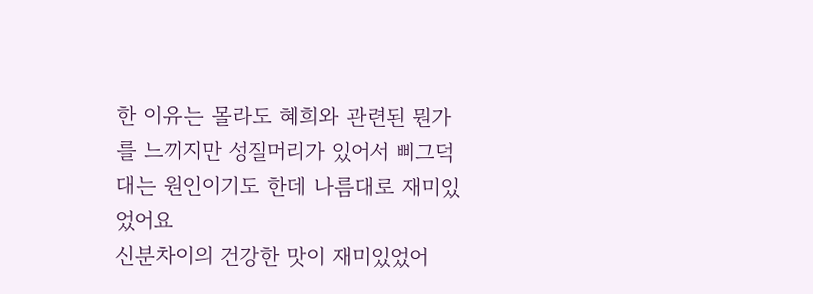한 이유는 몰라도 혜희와 관련된 뭔가를 느끼지만 성질머리가 있어서 삐그덕대는 원인이기도 한데 나름대로 재미있었어요
신분차이의 건강한 맛이 재미있었어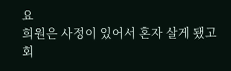요
희원은 사정이 있어서 혼자 살게 됐고 회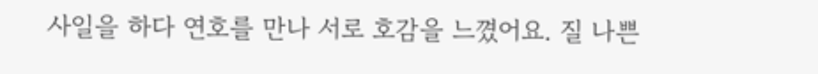사일을 하다 연호를 만나 서로 호감을 느꼈어요. 질 나쁜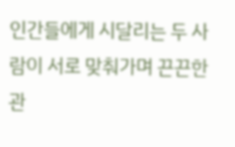인간들에게 시달리는 두 사람이 서로 맞춰가며 끈끈한 관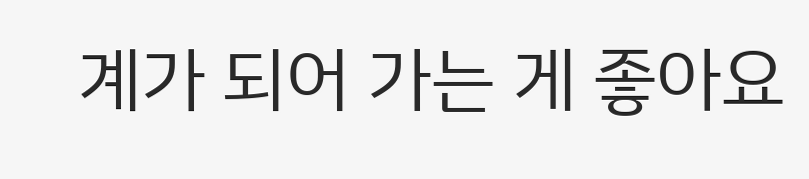계가 되어 가는 게 좋아요